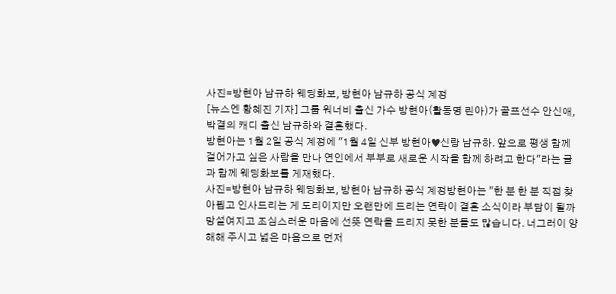사진=방현아 남규하 웨딩화보, 방현아 남규하 공식 계정
[뉴스엔 황혜진 기자] 그룹 워너비 출신 가수 방현아(활동명 린아)가 골프선수 안신애, 박결의 캐디 출신 남규하와 결혼했다.
방현아는 1월 2일 공식 계정에 "1월 4일 신부 방현아♥신랑 남규하. 앞으로 평생 함께 걸어가고 싶은 사람을 만나 연인에서 부부로 새로운 시작을 함께 하려고 한다"라는 글과 함께 웨딩화보를 게재했다.
사진=방현아 남규하 웨딩화보, 방현아 남규하 공식 계정방현아는 "한 분 한 분 직접 찾아뵙고 인사드리는 게 도리이지만 오랜만에 드리는 연락이 결혼 소식이라 부담이 될까 망설여지고 조심스러운 마음에 선뜻 연락을 드리지 못한 분들도 많습니다. 너그러이 양해해 주시고 넓은 마음으로 먼저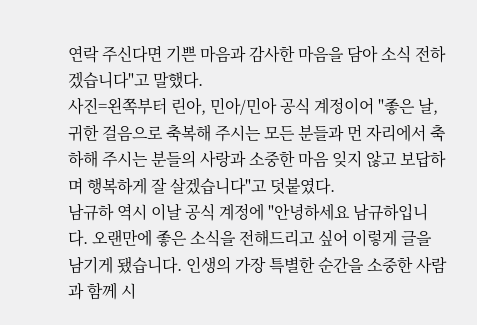연락 주신다면 기쁜 마음과 감사한 마음을 담아 소식 전하겠습니다"고 말했다.
사진=왼쪽부터 린아, 민아/민아 공식 계정이어 "좋은 날, 귀한 걸음으로 축복해 주시는 모든 분들과 먼 자리에서 축하해 주시는 분들의 사랑과 소중한 마음 잊지 않고 보답하며 행복하게 잘 살겠습니다"고 덧붙였다.
남규하 역시 이날 공식 계정에 "안녕하세요 남규하입니다. 오랜만에 좋은 소식을 전해드리고 싶어 이렇게 글을 남기게 됐습니다. 인생의 가장 특별한 순간을 소중한 사람과 함께 시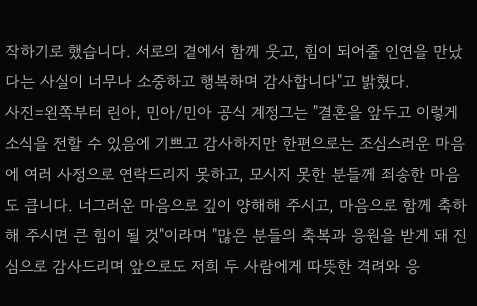작하기로 했습니다. 서로의 곁에서 함께 웃고, 힘이 되어줄 인연을 만났다는 사실이 너무나 소중하고 행복하며 감사합니다"고 밝혔다.
사진=왼쪽부터 린아, 민아/민아 공식 계정그는 "결혼을 앞두고 이렇게 소식을 전할 수 있음에 기쁘고 감사하지만 한편으로는 조심스러운 마음에 여러 사정으로 연락드리지 못하고, 모시지 못한 분들께 죄송한 마음도 큽니다. 너그러운 마음으로 깊이 양해해 주시고, 마음으로 함께 축하해 주시면 큰 힘이 될 것"이라며 "많은 분들의 축복과 응원을 받게 돼 진심으로 감사드리며 앞으로도 저희 두 사람에게 따뜻한 격려와 응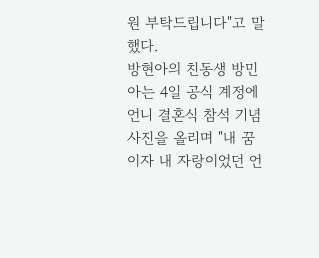원 부탁드립니다"고 말했다.
방현아의 친동생 방민아는 4일 공식 계정에 언니 결혼식 참석 기념 사진을 올리며 "내 꿈이자 내 자랑이었던 언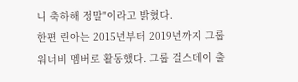니 축하해 정말"이라고 밝혔다.
한편 린아는 2015년부터 2019년까지 그룹 워너비 멤버로 활동했다. 그룹 걸스데이 출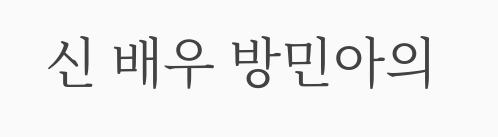신 배우 방민아의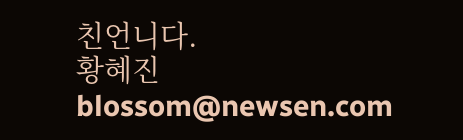친언니다.
황혜진 blossom@newsen.com